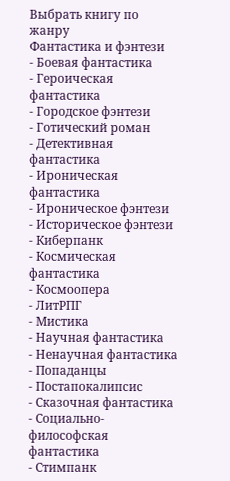Выбрать книгу по жанру
Фантастика и фэнтези
- Боевая фантастика
- Героическая фантастика
- Городское фэнтези
- Готический роман
- Детективная фантастика
- Ироническая фантастика
- Ироническое фэнтези
- Историческое фэнтези
- Киберпанк
- Космическая фантастика
- Космоопера
- ЛитРПГ
- Мистика
- Научная фантастика
- Ненаучная фантастика
- Попаданцы
- Постапокалипсис
- Сказочная фантастика
- Социально-философская фантастика
- Стимпанк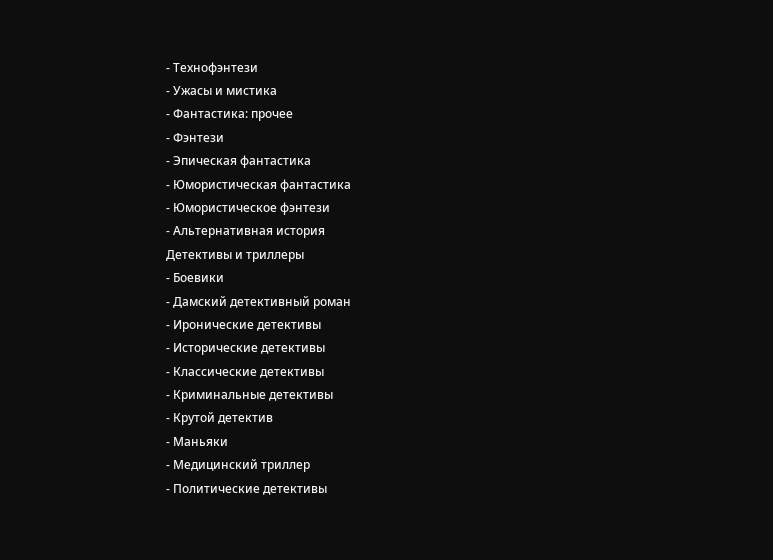- Технофэнтези
- Ужасы и мистика
- Фантастика: прочее
- Фэнтези
- Эпическая фантастика
- Юмористическая фантастика
- Юмористическое фэнтези
- Альтернативная история
Детективы и триллеры
- Боевики
- Дамский детективный роман
- Иронические детективы
- Исторические детективы
- Классические детективы
- Криминальные детективы
- Крутой детектив
- Маньяки
- Медицинский триллер
- Политические детективы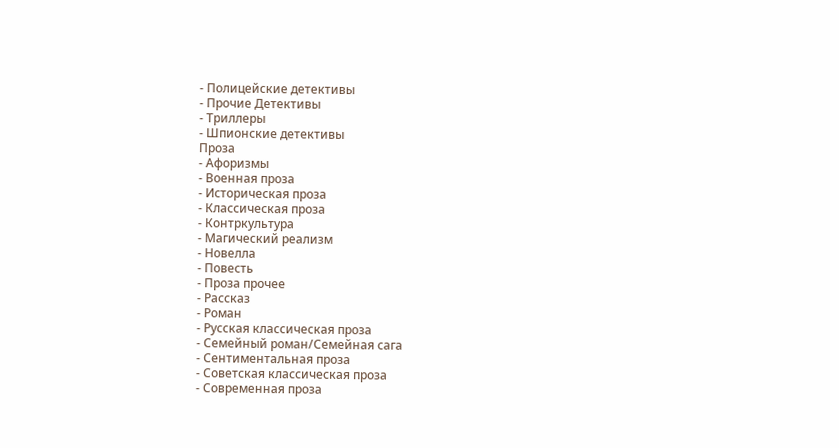- Полицейские детективы
- Прочие Детективы
- Триллеры
- Шпионские детективы
Проза
- Афоризмы
- Военная проза
- Историческая проза
- Классическая проза
- Контркультура
- Магический реализм
- Новелла
- Повесть
- Проза прочее
- Рассказ
- Роман
- Русская классическая проза
- Семейный роман/Семейная сага
- Сентиментальная проза
- Советская классическая проза
- Современная проза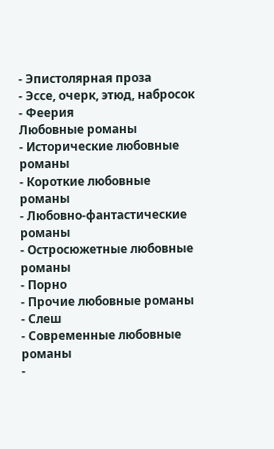- Эпистолярная проза
- Эссе, очерк, этюд, набросок
- Феерия
Любовные романы
- Исторические любовные романы
- Короткие любовные романы
- Любовно-фантастические романы
- Остросюжетные любовные романы
- Порно
- Прочие любовные романы
- Слеш
- Современные любовные романы
-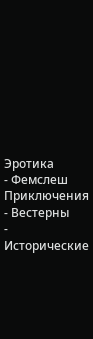Эротика
- Фемслеш
Приключения
- Вестерны
- Исторические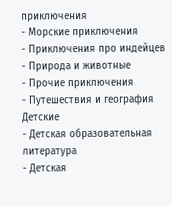приключения
- Морские приключения
- Приключения про индейцев
- Природа и животные
- Прочие приключения
- Путешествия и география
Детские
- Детская образовательная литература
- Детская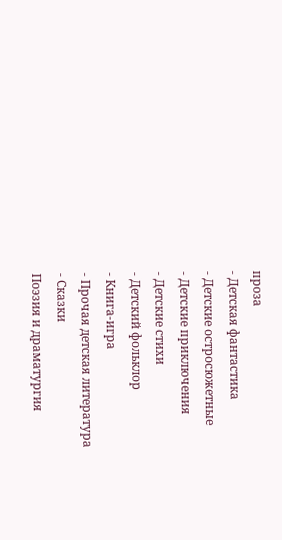проза
- Детская фантастика
- Детские остросюжетные
- Детские приключения
- Детские стихи
- Детский фольклор
- Книга-игра
- Прочая детская литература
- Сказки
Поэзия и драматургия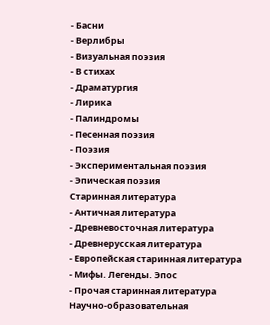- Басни
- Верлибры
- Визуальная поэзия
- В стихах
- Драматургия
- Лирика
- Палиндромы
- Песенная поэзия
- Поэзия
- Экспериментальная поэзия
- Эпическая поэзия
Старинная литература
- Античная литература
- Древневосточная литература
- Древнерусская литература
- Европейская старинная литература
- Мифы. Легенды. Эпос
- Прочая старинная литература
Научно-образовательная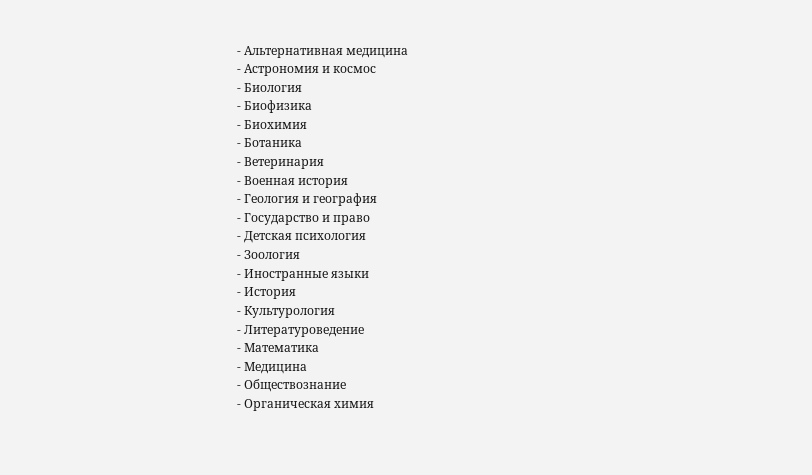- Альтернативная медицина
- Астрономия и космос
- Биология
- Биофизика
- Биохимия
- Ботаника
- Ветеринария
- Военная история
- Геология и география
- Государство и право
- Детская психология
- Зоология
- Иностранные языки
- История
- Культурология
- Литературоведение
- Математика
- Медицина
- Обществознание
- Органическая химия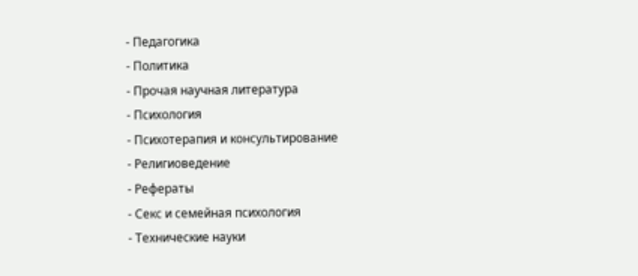- Педагогика
- Политика
- Прочая научная литература
- Психология
- Психотерапия и консультирование
- Религиоведение
- Рефераты
- Секс и семейная психология
- Технические науки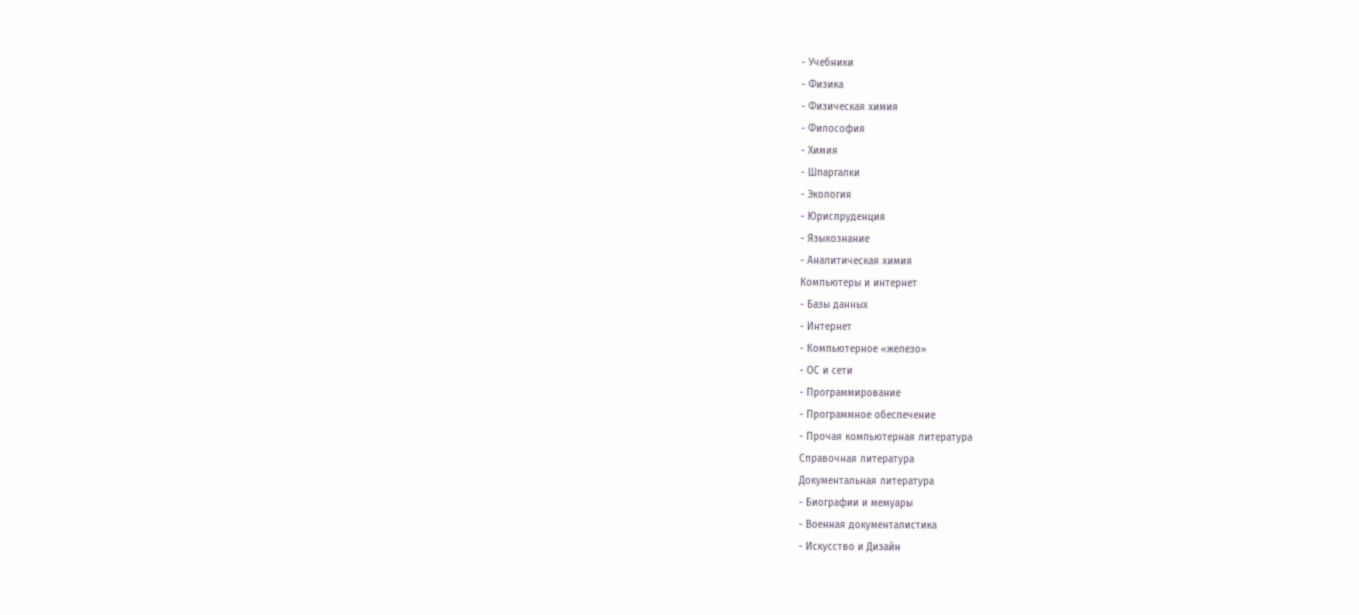- Учебники
- Физика
- Физическая химия
- Философия
- Химия
- Шпаргалки
- Экология
- Юриспруденция
- Языкознание
- Аналитическая химия
Компьютеры и интернет
- Базы данных
- Интернет
- Компьютерное «железо»
- ОС и сети
- Программирование
- Программное обеспечение
- Прочая компьютерная литература
Справочная литература
Документальная литература
- Биографии и мемуары
- Военная документалистика
- Искусство и Дизайн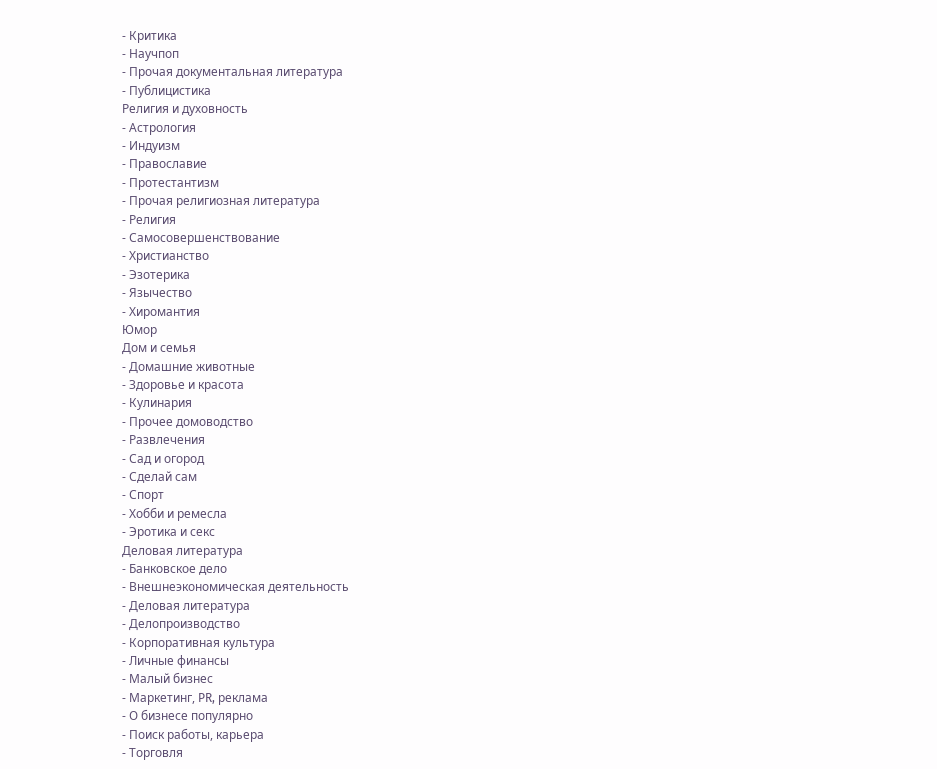- Критика
- Научпоп
- Прочая документальная литература
- Публицистика
Религия и духовность
- Астрология
- Индуизм
- Православие
- Протестантизм
- Прочая религиозная литература
- Религия
- Самосовершенствование
- Христианство
- Эзотерика
- Язычество
- Хиромантия
Юмор
Дом и семья
- Домашние животные
- Здоровье и красота
- Кулинария
- Прочее домоводство
- Развлечения
- Сад и огород
- Сделай сам
- Спорт
- Хобби и ремесла
- Эротика и секс
Деловая литература
- Банковское дело
- Внешнеэкономическая деятельность
- Деловая литература
- Делопроизводство
- Корпоративная культура
- Личные финансы
- Малый бизнес
- Маркетинг, PR, реклама
- О бизнесе популярно
- Поиск работы, карьера
- Торговля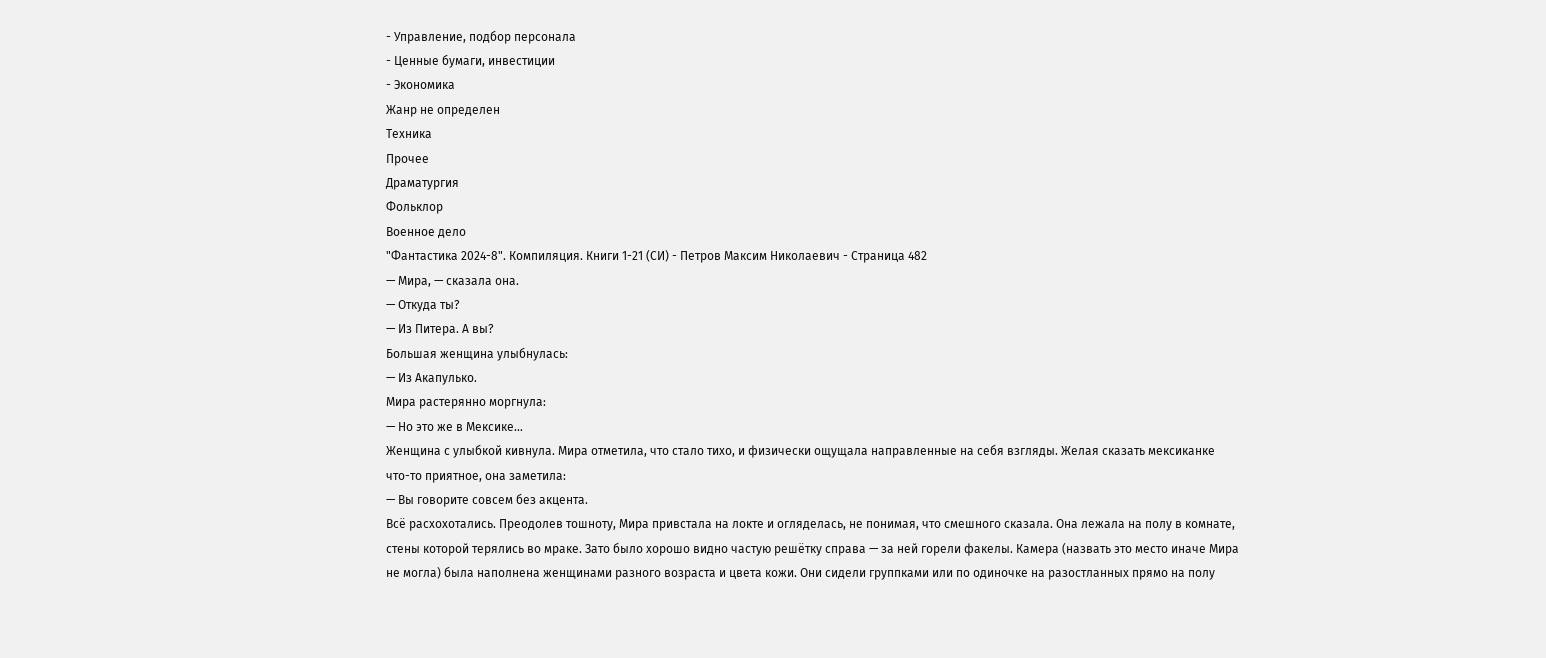- Управление, подбор персонала
- Ценные бумаги, инвестиции
- Экономика
Жанр не определен
Техника
Прочее
Драматургия
Фольклор
Военное дело
"Фантастика 2024-8". Компиляция. Книги 1-21 (СИ) - Петров Максим Николаевич - Страница 482
— Мира, — сказала она.
— Откуда ты?
— Из Питера. А вы?
Большая женщина улыбнулась:
— Из Акапулько.
Мира растерянно моргнула:
— Но это же в Мексике…
Женщина с улыбкой кивнула. Мира отметила, что стало тихо, и физически ощущала направленные на себя взгляды. Желая сказать мексиканке что-то приятное, она заметила:
— Вы говорите совсем без акцента.
Всё расхохотались. Преодолев тошноту, Мира привстала на локте и огляделась, не понимая, что смешного сказала. Она лежала на полу в комнате, стены которой терялись во мраке. Зато было хорошо видно частую решётку справа — за ней горели факелы. Камера (назвать это место иначе Мира не могла) была наполнена женщинами разного возраста и цвета кожи. Они сидели группками или по одиночке на разостланных прямо на полу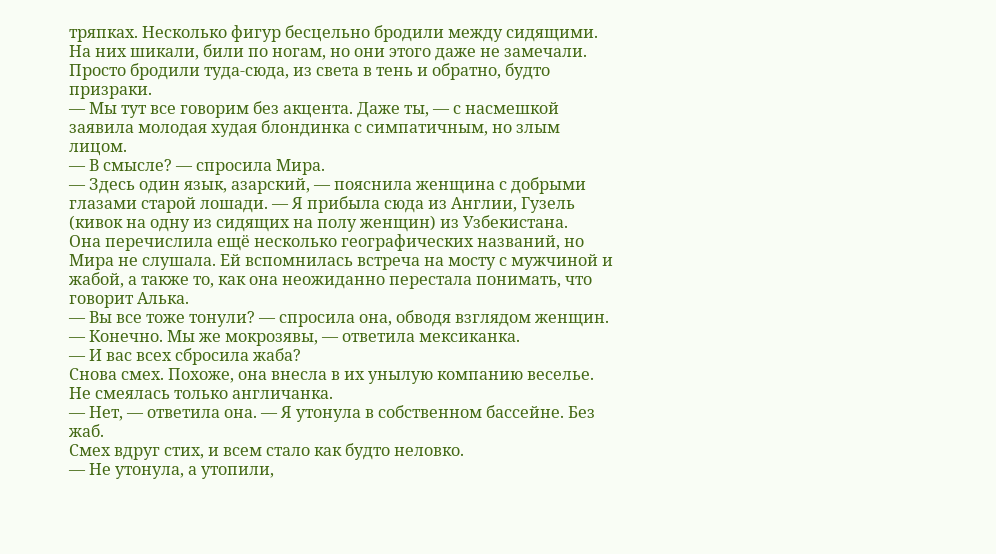тряпках. Несколько фигур бесцельно бродили между сидящими. На них шикали, били по ногам, но они этого даже не замечали. Просто бродили туда-сюда, из света в тень и обратно, будто призраки.
— Мы тут все говорим без акцента. Даже ты, — с насмешкой заявила молодая худая блондинка с симпатичным, но злым лицом.
— В смысле? — спросила Мира.
— Здесь один язык, азарский, — пояснила женщина с добрыми глазами старой лошади. — Я прибыла сюда из Англии, Гузель (кивок на одну из сидящих на полу женщин) из Узбекистана.
Она перечислила ещё несколько географических названий, но Мира не слушала. Ей вспомнилась встреча на мосту с мужчиной и жабой, а также то, как она неожиданно перестала понимать, что говорит Алька.
— Вы все тоже тонули? — спросила она, обводя взглядом женщин.
— Конечно. Мы же мокрозявы, — ответила мексиканка.
— И вас всех сбросила жаба?
Снова смех. Похоже, она внесла в их унылую компанию веселье. Не смеялась только англичанка.
— Нет, — ответила она. — Я утонула в собственном бассейне. Без жаб.
Смех вдруг стих, и всем стало как будто неловко.
— Не утонула, а утопили,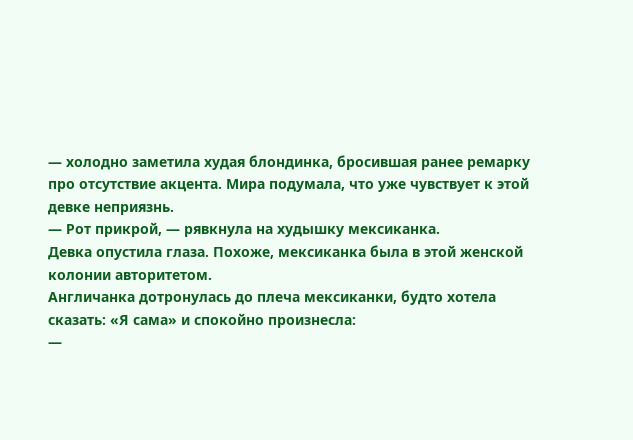— холодно заметила худая блондинка, бросившая ранее ремарку про отсутствие акцента. Мира подумала, что уже чувствует к этой девке неприязнь.
— Рот прикрой, — рявкнула на худышку мексиканка.
Девка опустила глаза. Похоже, мексиканка была в этой женской колонии авторитетом.
Англичанка дотронулась до плеча мексиканки, будто хотела сказать: «Я сама» и спокойно произнесла:
—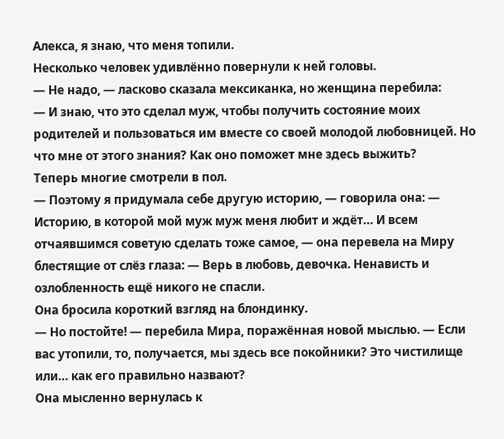Алекса, я знаю, что меня топили.
Несколько человек удивлённо повернули к ней головы.
— Не надо, — ласково сказала мексиканка, но женщина перебила:
— И знаю, что это сделал муж, чтобы получить состояние моих родителей и пользоваться им вместе со своей молодой любовницей. Но что мне от этого знания? Как оно поможет мне здесь выжить?
Теперь многие смотрели в пол.
— Поэтому я придумала себе другую историю, — говорила она: — Историю, в которой мой муж муж меня любит и ждёт… И всем отчаявшимся советую сделать тоже самое, — она перевела на Миру блестящие от слёз глаза: — Верь в любовь, девочка. Ненависть и озлобленность ещё никого не спасли.
Она бросила короткий взгляд на блондинку.
— Но постойте! — перебила Мира, поражённая новой мыслью. — Если вас утопили, то, получается, мы здесь все покойники? Это чистилище или… как его правильно назвают?
Она мысленно вернулась к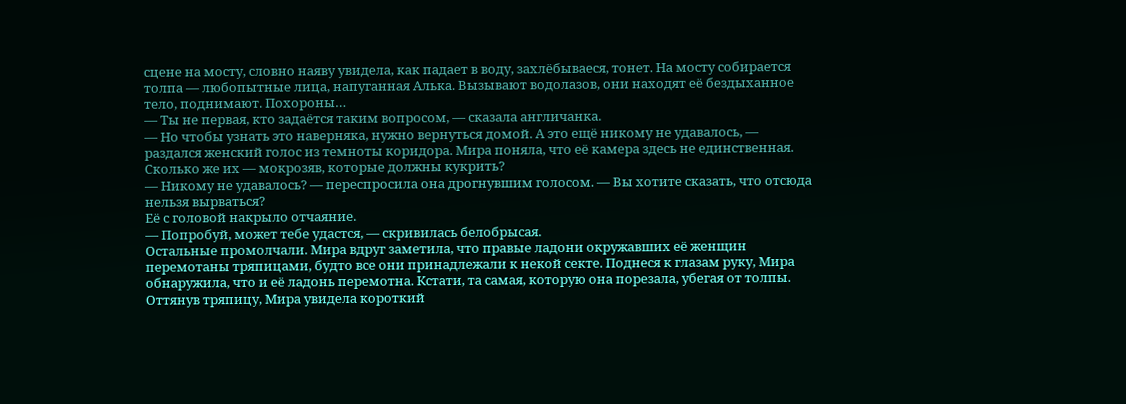сцене на мосту, словно наяву увидела, как падает в воду, захлёбываеся, тонет. На мосту собирается толпа — любопытные лица, напуганная Алька. Вызывают водолазов, они находят её бездыханное тело, поднимают. Похороны…
— Ты не первая, кто задаётся таким вопросом, — сказала англичанка.
— Но чтобы узнать это наверняка, нужно вернуться домой. А это ещё никому не удавалось, — раздался женский голос из темноты коридора. Мира поняла, что её камера здесь не единственная. Сколько же их — мокрозяв, которые должны кукрить?
— Никому не удавалось? — переспросила она дрогнувшим голосом. — Вы хотите сказать, что отсюда нельзя вырваться?
Её с головой накрыло отчаяние.
— Попробуй, может тебе удастся, — скривилась белобрысая.
Остальные промолчали. Мира вдруг заметила, что правые ладони окружавших её женщин перемотаны тряпицами, будто все они принадлежали к некой секте. Поднеся к глазам руку, Мира обнаружила, что и её ладонь перемотна. Кстати, та самая, которую она порезала, убегая от толпы. Оттянув тряпицу, Мира увидела короткий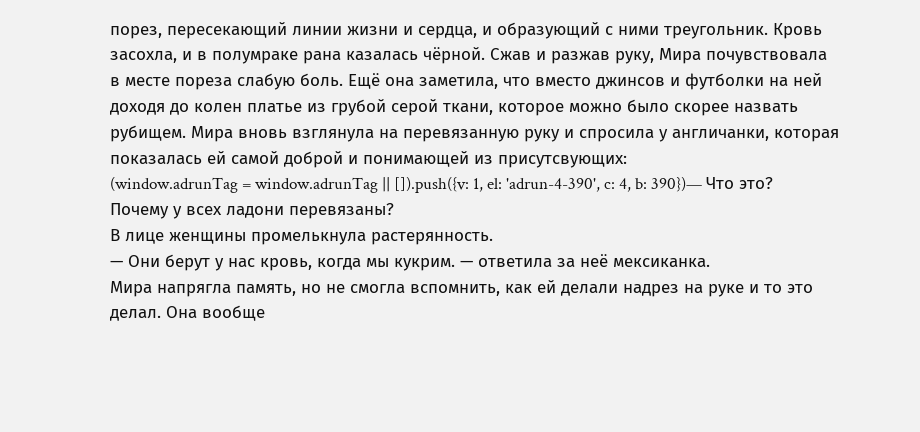порез, пересекающий линии жизни и сердца, и образующий с ними треугольник. Кровь засохла, и в полумраке рана казалась чёрной. Сжав и разжав руку, Мира почувствовала в месте пореза слабую боль. Ещё она заметила, что вместо джинсов и футболки на ней доходя до колен платье из грубой серой ткани, которое можно было скорее назвать рубищем. Мира вновь взглянула на перевязанную руку и спросила у англичанки, которая показалась ей самой доброй и понимающей из присутсвующих:
(window.adrunTag = window.adrunTag || []).push({v: 1, el: 'adrun-4-390', c: 4, b: 390})— Что это? Почему у всех ладони перевязаны?
В лице женщины промелькнула растерянность.
— Они берут у нас кровь, когда мы кукрим. — ответила за неё мексиканка.
Мира напрягла память, но не смогла вспомнить, как ей делали надрез на руке и то это делал. Она вообще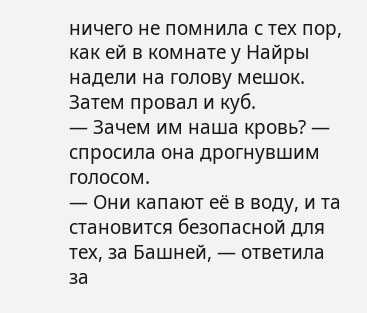ничего не помнила с тех пор, как ей в комнате у Найры надели на голову мешок. Затем провал и куб.
— Зачем им наша кровь? — спросила она дрогнувшим голосом.
— Они капают её в воду, и та становится безопасной для тех, за Башней, — ответила за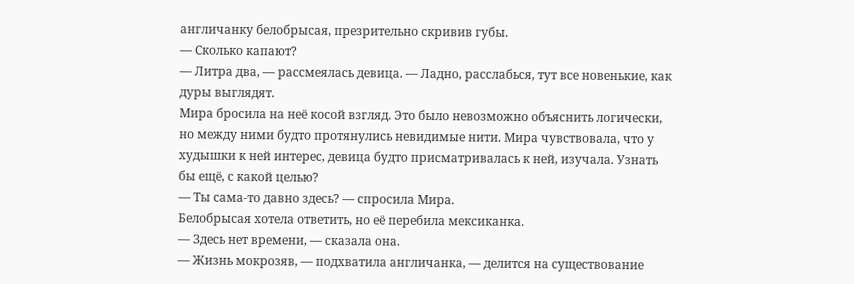англичанку белобрысая, презрительно скривив губы.
— Сколько капают?
— Литра два, — рассмеялась девица. — Ладно, расслабься, тут все новенькие, как дуры выглядят.
Мира бросила на неё косой взгляд. Это было невозможно объяснить логически, но между ними будто протянулись невидимые нити. Мира чувствовала, что у худышки к ней интерес, девица будто присматривалась к ней, изучала. Узнать бы ещё, с какой целью?
— Ты сама-то давно здесь? — спросила Мира.
Белобрысая хотела ответить, но её перебила мексиканка.
— Здесь нет времени, — сказала она.
— Жизнь мокрозяв, — подхватила англичанка, — делится на существование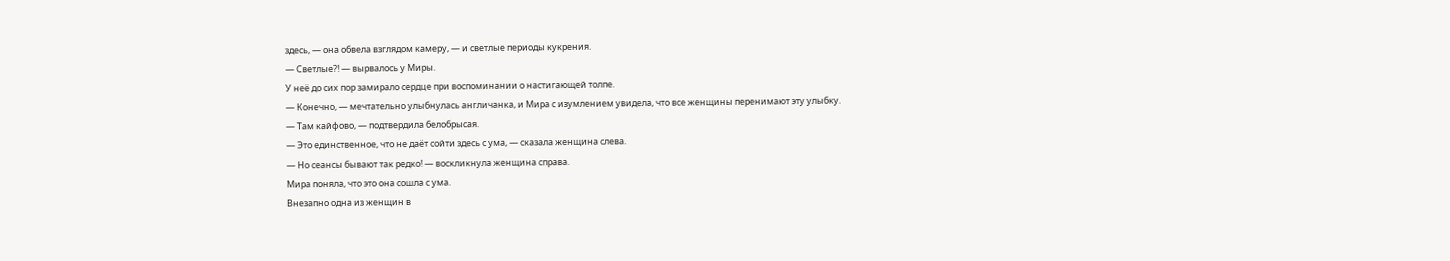здесь, — она обвела взглядом камеру, — и светлые периоды кукрения.
— Светлые?! — вырвалось у Миры.
У неё до сих пор замирало сердце при воспоминании о настигающей толпе.
— Конечно, — мечтательно улыбнулась англичанка, и Мира с изумлением увидела, что все женщины перенимают эту улыбку.
— Там кайфово, — подтвердила белобрысая.
— Это единственное, что не даёт сойти здесь с ума, — сказала женщина слева.
— Но сеансы бывают так редко! — воскликнула женщина справа.
Мира поняла, что это она сошла с ума.
Внезапно одна из женщин в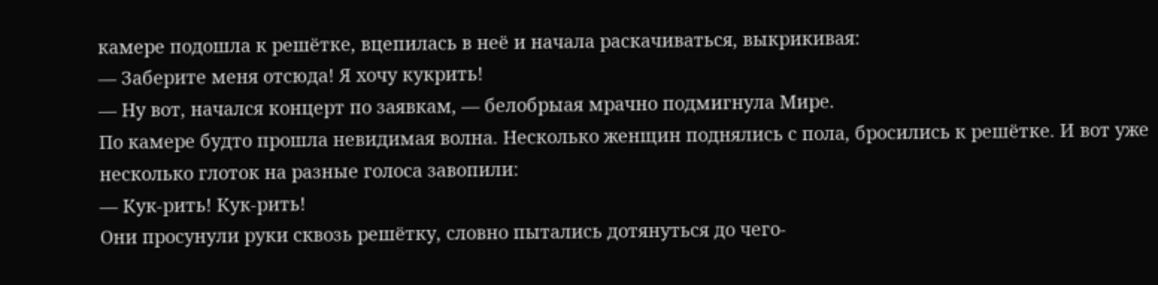камере подошла к решётке, вцепилась в неё и начала раскачиваться, выкрикивая:
— Заберите меня отсюда! Я хочу кукрить!
— Ну вот, начался концерт по заявкам, — белобрыая мрачно подмигнула Мире.
По камере будто прошла невидимая волна. Несколько женщин поднялись с пола, бросились к решётке. И вот уже несколько глоток на разные голоса завопили:
— Кук-рить! Кук-рить!
Они просунули руки сквозь решётку, словно пытались дотянуться до чего-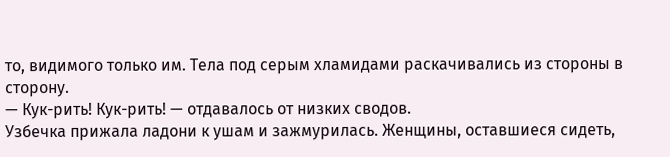то, видимого только им. Тела под серым хламидами раскачивались из стороны в сторону.
— Кук-рить! Кук-рить! — отдавалось от низких сводов.
Узбечка прижала ладони к ушам и зажмурилась. Женщины, оставшиеся сидеть,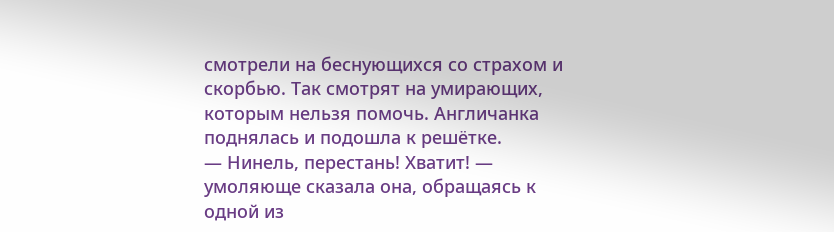смотрели на беснующихся со страхом и скорбью. Так смотрят на умирающих, которым нельзя помочь. Англичанка поднялась и подошла к решётке.
— Нинель, перестань! Хватит! — умоляюще сказала она, обращаясь к одной из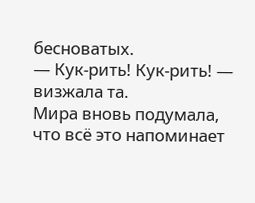бесноватых.
— Кук-рить! Кук-рить! — визжала та.
Мира вновь подумала, что всё это напоминает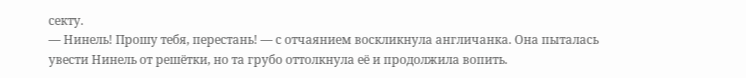секту.
— Нинель! Прошу тебя, перестань! — с отчаянием воскликнула англичанка. Она пыталась увести Нинель от решётки, но та грубо оттолкнула её и продолжила вопить.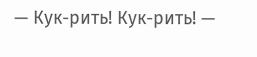— Кук-рить! Кук-рить! —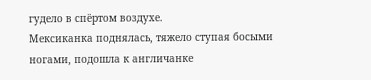гудело в спёртом воздухе.
Мексиканка поднялась, тяжело ступая босыми ногами, подошла к англичанке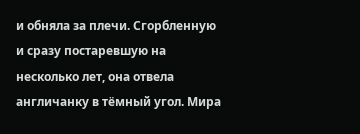и обняла за плечи. Сгорбленную и сразу постаревшую на несколько лет, она отвела англичанку в тёмный угол. Мира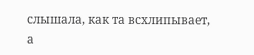слышала, как та всхлипывает, а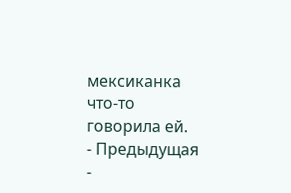мексиканка что-то говорила ей.
- Предыдущая
-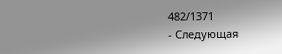482/1371
- Следующая